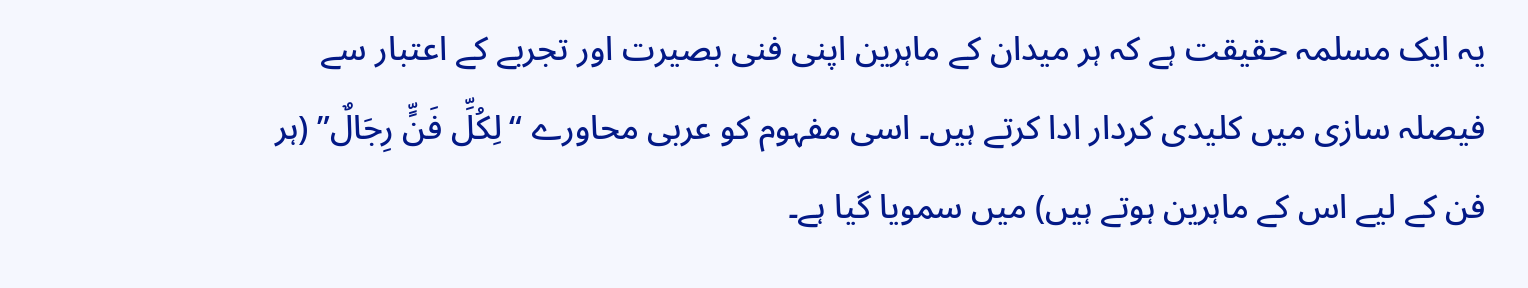یہ ایک مسلمہ حقیقت ہے کہ ہر میدان کے ماہرین اپنی فنی بصیرت اور تجربے کے اعتبار سے فیصلہ سازی میں کلیدی کردار ادا کرتے ہیں۔ اسی مفہوم کو عربی محاورے “لِکُلِّ فَنٍّ رِجَالٌ” (ہر فن کے لیے اس کے ماہرین ہوتے ہیں) میں سمویا گیا ہے۔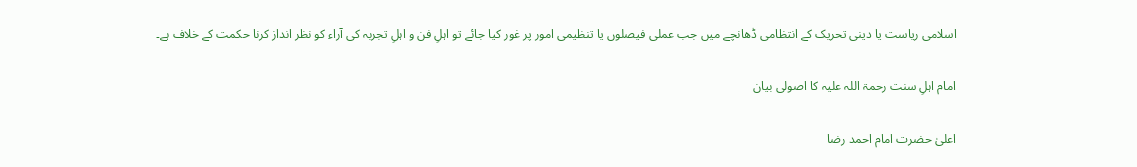اسلامی ریاست یا دینی تحریک کے انتظامی ڈھانچے میں جب عملی فیصلوں یا تنظیمی امور پر غور کیا جائے تو اہلِ فن و اہلِ تجربہ کی آراء کو نظر انداز کرنا حکمت کے خلاف ہے۔

امام اہلِ سنت رحمۃ اللہ علیہ کا اصولی بیان

اعلیٰ حضرت امام احمد رضا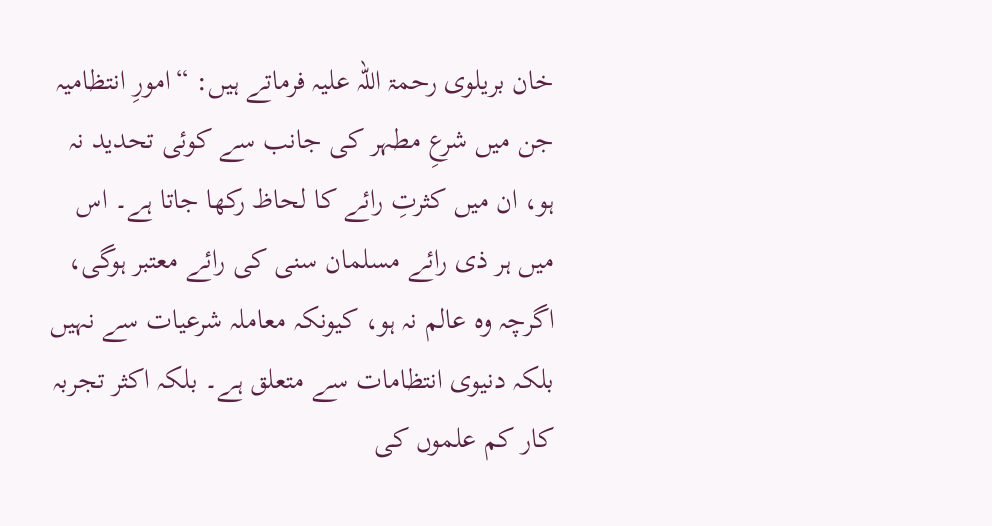خان بریلوی رحمۃ اللہ علیہ فرماتے ہیں: “امورِ انتظامیہ جن میں شرعِ مطہر کی جانب سے کوئی تحدید نہ ہو، ان میں کثرتِ رائے کا لحاظ رکھا جاتا ہے۔ اس میں ہر ذی رائے مسلمان سنی کی رائے معتبر ہوگی، اگرچہ وہ عالم نہ ہو، کیونکہ معاملہ شرعیات سے نہیں بلکہ دنیوی انتظامات سے متعلق ہے۔ بلکہ اکثر تجربہ کار کم علموں کی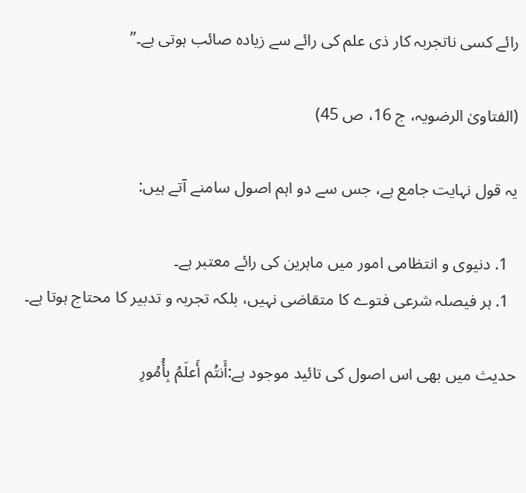رائے کسی ناتجربہ کار ذی علم کی رائے سے زیادہ صائب ہوتی ہے۔”

(الفتاویٰ الرضویہ، ج 16، ص 45)

یہ قول نہایت جامع ہے، جس سے دو اہم اصول سامنے آتے ہیں:

  1. دنیوی و انتظامی امور میں ماہرین کی رائے معتبر ہے۔
  1. ہر فیصلہ شرعی فتوے کا متقاضی نہیں، بلکہ تجربہ و تدبیر کا محتاج ہوتا ہے۔

حدیث میں بھی اس اصول کی تائید موجود ہے:أَنتُم أَعلَمُ بِأُمُورِ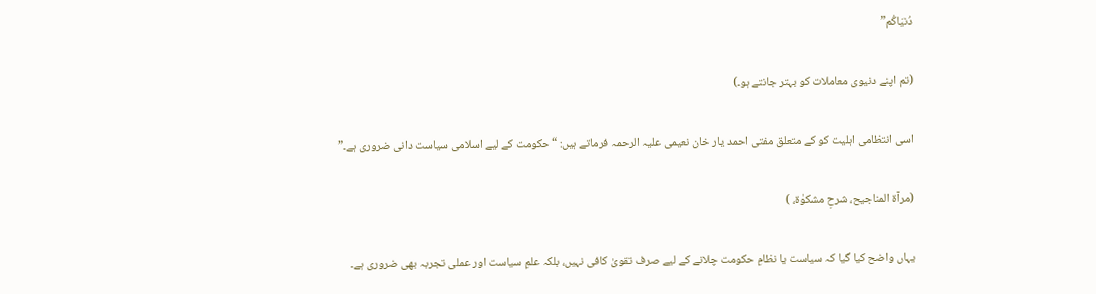دُنیَاکُم”

(تم اپنے دنیوی معاملات کو بہتر جانتے ہو۔)

اسی انتظامی اہلیت کو کے متعلق مفتی احمد یار خان نعیمی علیہ الرحمہ فرماتے ہیں: “حکومت کے لیے اسلامی سیاست دانی ضروری ہے۔”

(مرآة المناجیح، شرحِ مشکوٰۃ، )

یہاں واضح کیا گیا کہ سیاست یا نظامِ حکومت چلانے کے لیے صرف تقویٰ کافی نہیں، بلکہ علمِ سیاست اور عملی تجربہ بھی ضروری ہے۔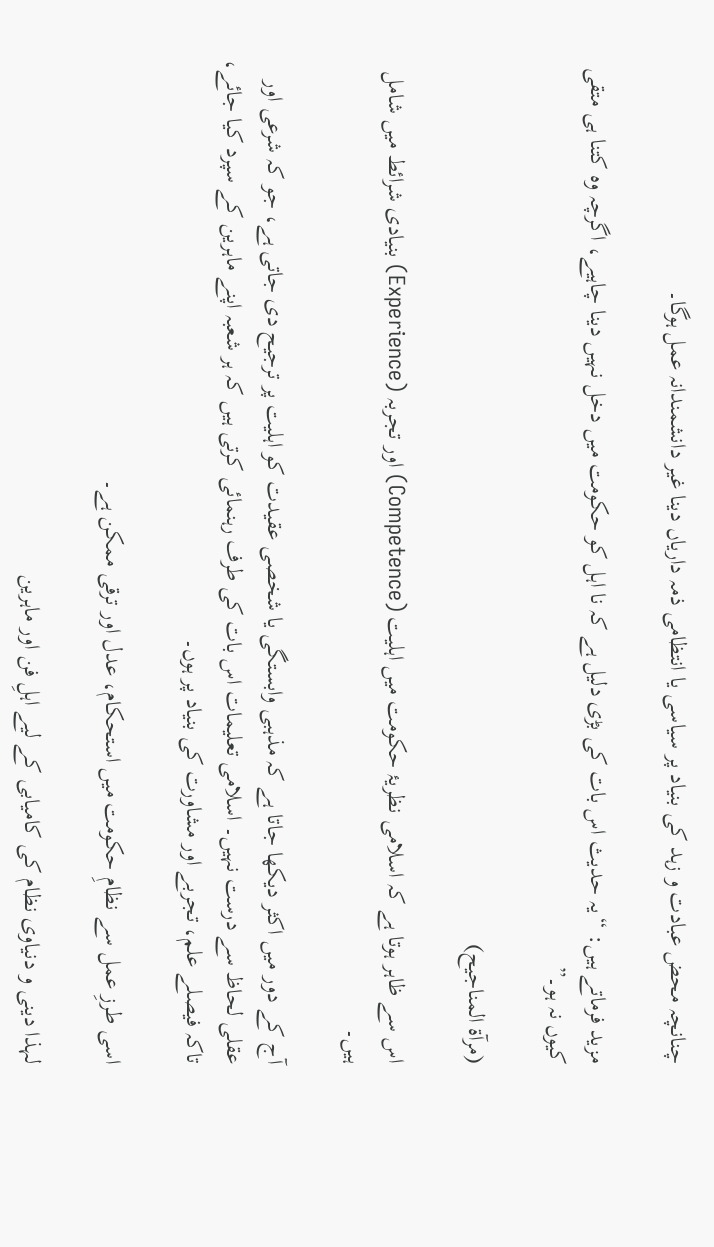چنانچہ محض عبادت و زہد کی بنیاد پر سیاسی یا انتظامی ذمہ داریاں دینا غیر دانشمندانہ عمل ہوگا۔

مزید فرماتے ہیں: “یہ حدیث اس بات کی بڑی دلیل ہے کہ نا اہل کو حکومت میں دخل نہیں دینا چاہیے، اگرچہ وہ کتنا ہی متقی کیوں نہ ہو۔”

(مرآة المناجیح)

اس سے ظاہر ہوتا ہے کہ اسلامی نظریۂ حکومت میں اہلیت (Competence) اور تجربہ (Experience) بنیادی شرائط میں شامل ہیں۔

آج کے دور میں اکثر دیکھا جاتا ہے کہ مذہبی وابستگی یا شخصی عقیدت کو اہلیت پر ترجیح دی جاتی ہے، جو کہ شرعی اور عقلی لحاظ سے درست نہیں۔ اسلامی تعلیمات اس بات کی طرف رہنمائی کرتی ہیں کہ ہر شعبہ اپنے ماہرین کے سپرد کیا جائے، تاکہ فیصلے علم، تجربے اور مشاورت کی بنیاد پر ہوں۔

اسی طرزِ عمل سے نظامِ حکومت میں استحکام، عدل اور ترقی ممکن ہے۔

لہذا دینی و دنیاوی نظام کی کامیابی کے لیے اہلِ فن اور ماہرین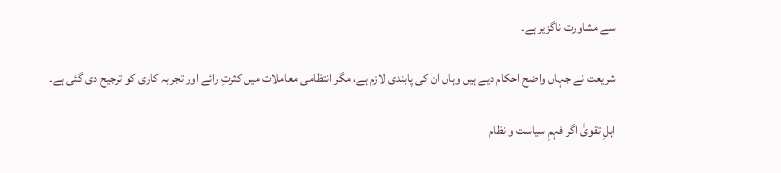سے مشاورت ناگزیر ہے۔

شریعت نے جہاں واضح احکام دیے ہیں وہاں ان کی پابندی لازم ہے، مگر انتظامی معاملات میں کثرتِ رائے اور تجربہ کاری کو ترجیح دی گئی ہے۔

اہلِ تقویٰ اگر فہمِ سیاست و نظام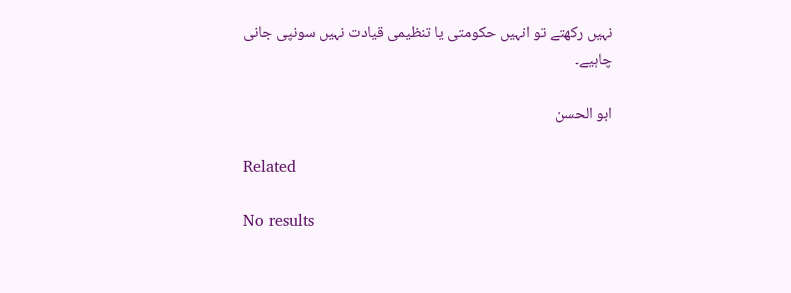نہیں رکھتے تو انہیں حکومتی یا تنظیمی قیادت نہیں سونپی جانی چاہیے۔

ابو الحسن

Related

No results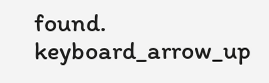found.
keyboard_arrow_up